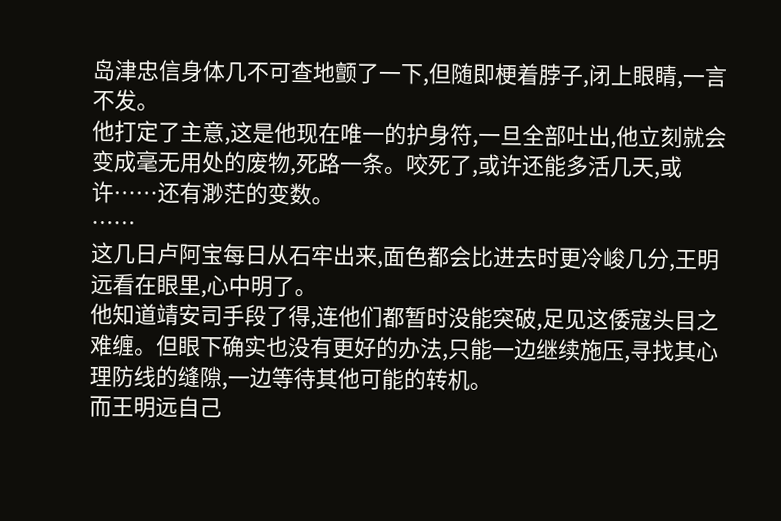岛津忠信身体几不可查地颤了一下,但随即梗着脖子,闭上眼睛,一言不发。
他打定了主意,这是他现在唯一的护身符,一旦全部吐出,他立刻就会变成毫无用处的废物,死路一条。咬死了,或许还能多活几天,或许……还有渺茫的变数。
……
这几日卢阿宝每日从石牢出来,面色都会比进去时更冷峻几分,王明远看在眼里,心中明了。
他知道靖安司手段了得,连他们都暂时没能突破,足见这倭寇头目之难缠。但眼下确实也没有更好的办法,只能一边继续施压,寻找其心理防线的缝隙,一边等待其他可能的转机。
而王明远自己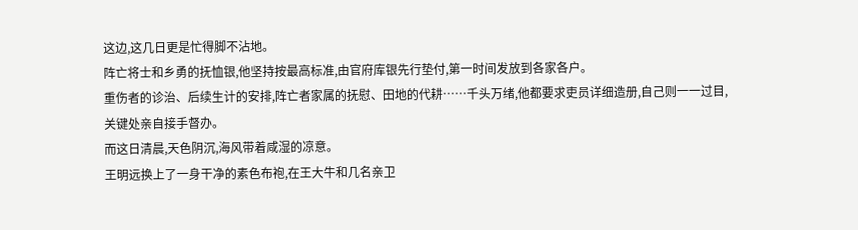这边,这几日更是忙得脚不沾地。
阵亡将士和乡勇的抚恤银,他坚持按最高标准,由官府库银先行垫付,第一时间发放到各家各户。
重伤者的诊治、后续生计的安排,阵亡者家属的抚慰、田地的代耕……千头万绪,他都要求吏员详细造册,自己则一一过目,关键处亲自接手督办。
而这日清晨,天色阴沉,海风带着咸湿的凉意。
王明远换上了一身干净的素色布袍,在王大牛和几名亲卫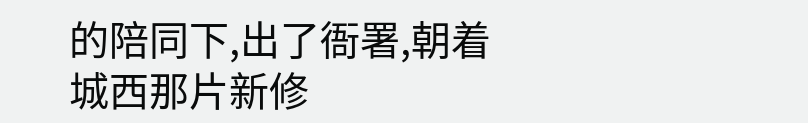的陪同下,出了衙署,朝着城西那片新修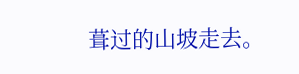葺过的山坡走去。